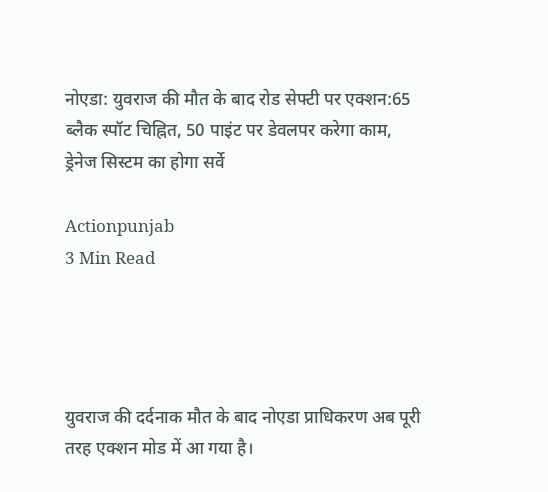नोएडा: युवराज की मौत के बाद रोड सेफ्टी पर एक्शन:65 ब्लैक स्पॉट चिह्नित, 50 पाइंट पर डेवलपर करेगा काम, ड्रेनेज सिस्टम का होगा सर्वे

Actionpunjab
3 Min Read




युवराज की दर्दनाक मौत के बाद नोएडा प्राधिकरण अब पूरी तरह एक्शन मोड में आ गया है।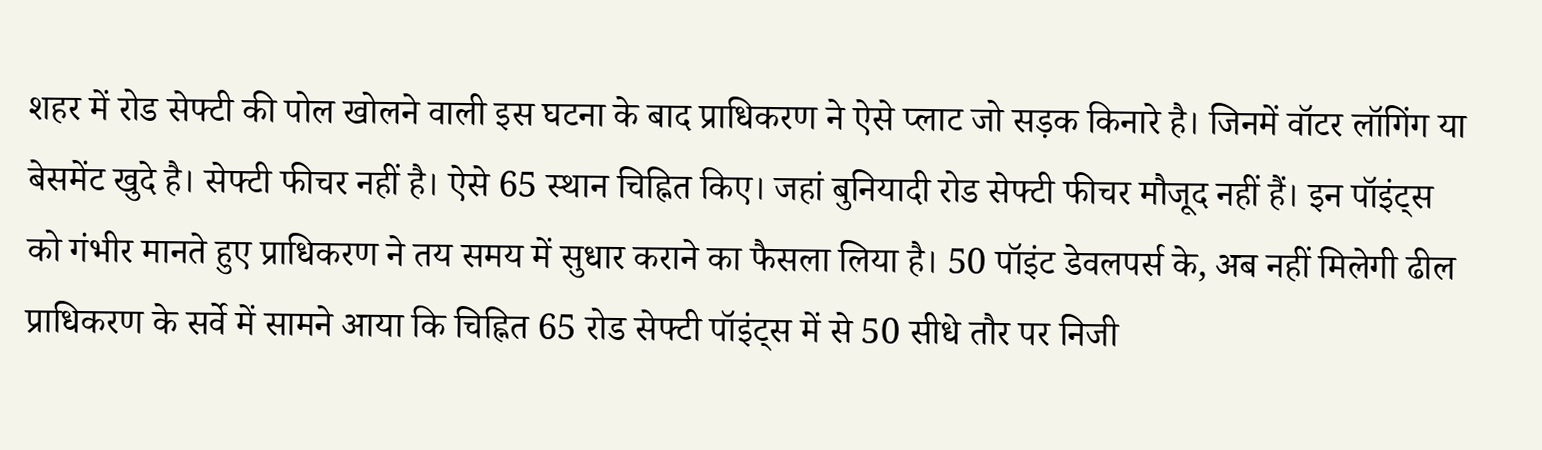शहर में रोड सेफ्टी की पोल खोलने वाली इस घटना के बाद प्राधिकरण ने ऐसे प्लाट जो सड़क किनारे है। जिनमें वॉटर लॉगिंग या बेसमेंट खुदे है। सेफ्टी फीचर नहीं है। ऐसे 65 स्थान चिह्नित किए। जहां बुनियादी रोड सेफ्टी फीचर मौजूद नहीं हैं। इन पॉइंट्स को गंभीर मानते हुए प्राधिकरण ने तय समय में सुधार कराने का फैसला लिया है। 50 पॉइंट डेवलपर्स के, अब नहीं मिलेगी ढील
प्राधिकरण के सर्वे में सामने आया कि चिह्नित 65 रोड सेफ्टी पॉइंट्स में से 50 सीधे तौर पर निजी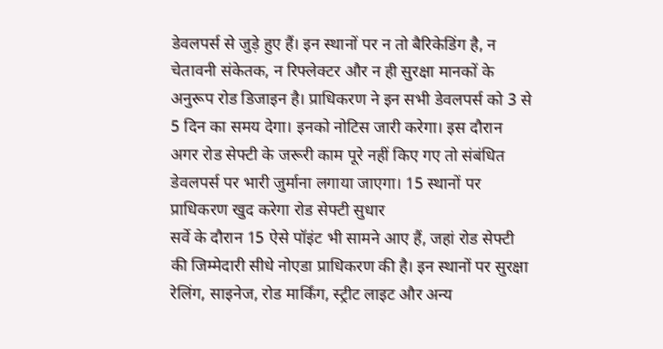डेवलपर्स से जुड़े हुए हैं। इन स्थानों पर न तो बैरिकेडिंग है, न चेतावनी संकेतक, न रिफ्लेक्टर और न ही सुरक्षा मानकों के अनुरूप रोड डिजाइन है। प्राधिकरण ने इन सभी डेवलपर्स को 3 से 5 दिन का समय देगा। इनको नोटिस जारी करेगा। इस दौरान अगर रोड सेफ्टी के जरूरी काम पूरे नहीं किए गए तो संबंधित डेवलपर्स पर भारी जुर्माना लगाया जाएगा। 15 स्थानों पर प्राधिकरण खुद करेगा रोड सेफ्टी सुधार
सर्वे के दौरान 15 ऐसे पॉइंट भी सामने आए हैं, जहां रोड सेफ्टी की जिम्मेदारी सीधे नोएडा प्राधिकरण की है। इन स्थानों पर सुरक्षा रेलिंग, साइनेज, रोड मार्किंग, स्ट्रीट लाइट और अन्य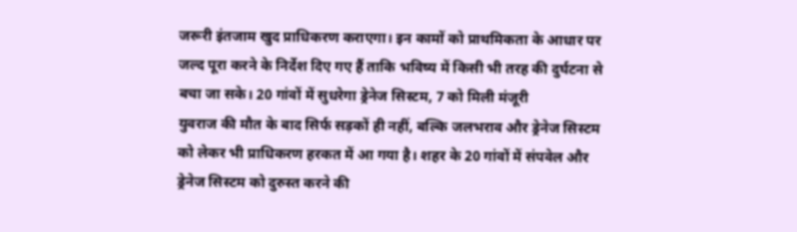जरूरी इंतजाम खुद प्राधिकरण कराएगा। इन कामों को प्राथमिकता के आधार पर जल्द पूरा करने के निर्देश दिए गए हैं ताकि भविष्य में किसी भी तरह की दुर्घटना से बचा जा सके। 20 गांवों में सुधरेगा ड्रेनेज सिस्टम, 7 को मिली मंजूरी
युवराज की मौत के बाद सिर्फ सड़कों ही नहीं, बल्कि जलभराव और ड्रेनेज सिस्टम को लेकर भी प्राधिकरण हरकत में आ गया है। शहर के 20 गांवों में संपवेल और ड्रेनेज सिस्टम को दुरुस्त करने की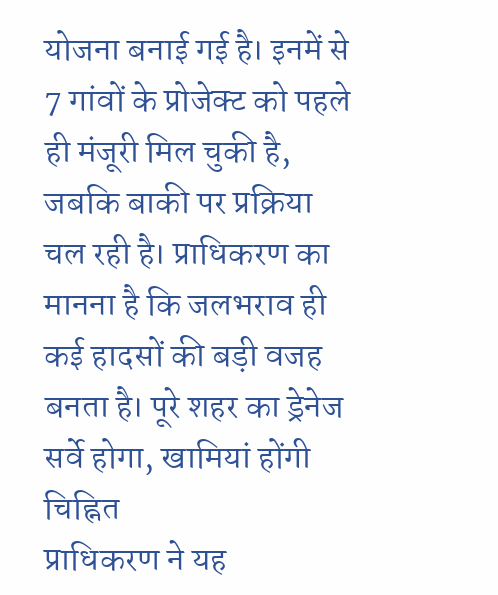योजना बनाई गई है। इनमें से 7 गांवों के प्रोजेक्ट को पहले ही मंजूरी मिल चुकी है, जबकि बाकी पर प्रक्रिया चल रही है। प्राधिकरण का मानना है कि जलभराव ही कई हादसों की बड़ी वजह बनता है। पूरे शहर का ड्रेनेज सर्वे होगा, खामियां होंगी चिह्नित
प्राधिकरण ने यह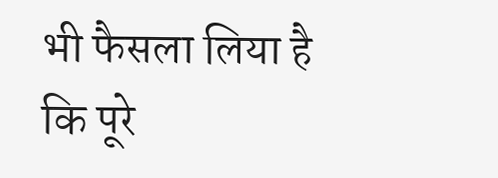भी फैसला लिया है कि पूरे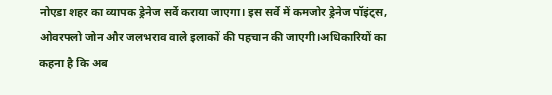नोएडा शहर का व्यापक ड्रेनेज सर्वे कराया जाएगा। इस सर्वे में कमजोर ड्रेनेज पॉइंट्स, ओवरफ्लो जोन और जलभराव वाले इलाकों की पहचान की जाएगी।अधिकारियों का कहना है कि अब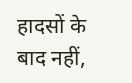हादसों के बाद नहीं,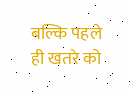बल्कि पहले ही खतरे को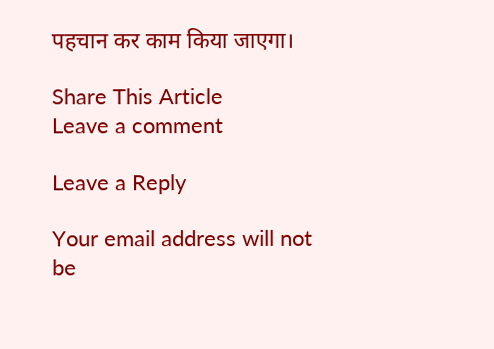पहचान कर काम किया जाएगा।

Share This Article
Leave a comment

Leave a Reply

Your email address will not be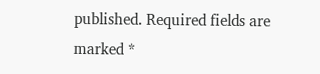published. Required fields are marked *